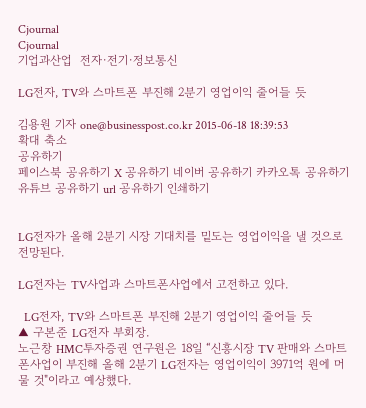Cjournal
Cjournal
기업과산업  전자·전기·정보통신

LG전자, TV와 스마트폰 부진해 2분기 영업이익 줄어들 듯

김용원 기자 one@businesspost.co.kr 2015-06-18 18:39:53
확대 축소
공유하기
페이스북 공유하기 X 공유하기 네이버 공유하기 카카오톡 공유하기 유튜브 공유하기 url 공유하기 인쇄하기


LG전자가 올해 2분기 시장 기대치를 밑도는 영업이익을 낼 것으로 전망된다.

LG전자는 TV사업과 스마트폰사업에서 고전하고 있다.

  LG전자, TV와 스마트폰 부진해 2분기 영업이익 줄어들 듯
▲ 구본준 LG전자 부회장.
노근창 HMC투자증권 연구원은 18일 “신흥시장 TV 판매와 스마트폰사업이 부진해 올해 2분기 LG전자는 영업이익이 3971억 원에 머물 것"이라고 예상했다.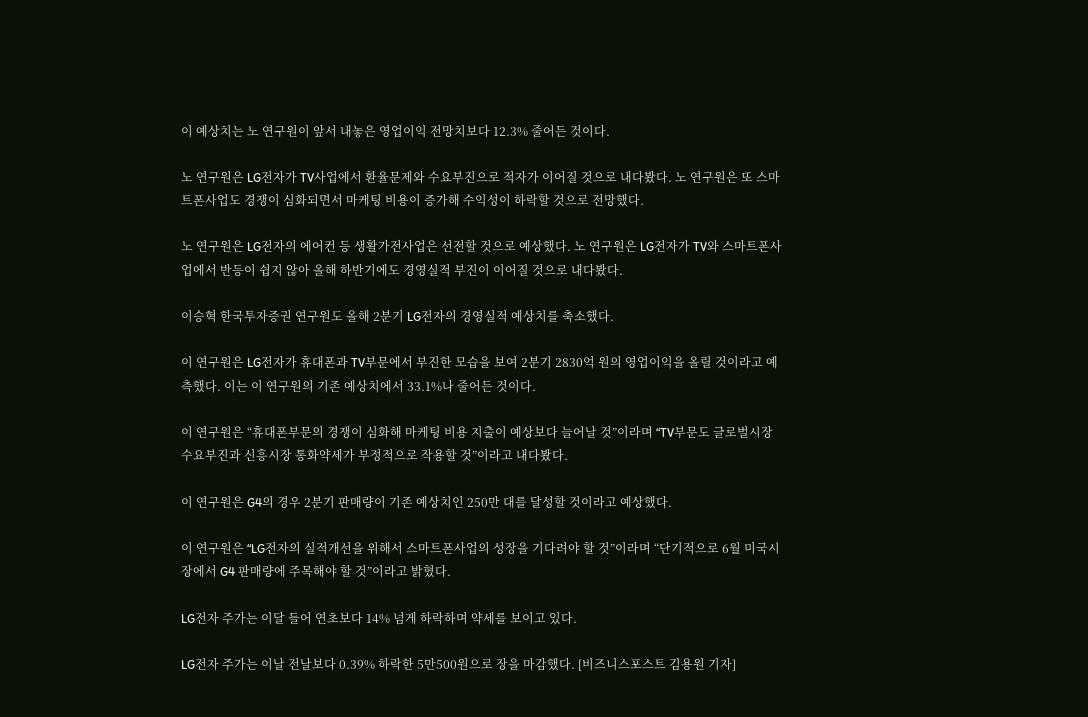이 예상치는 노 연구원이 앞서 내놓은 영업이익 전망치보다 12.3% 줄어든 것이다.

노 연구원은 LG전자가 TV사업에서 환율문제와 수요부진으로 적자가 이어질 것으로 내다봤다. 노 연구원은 또 스마트폰사업도 경쟁이 심화되면서 마케팅 비용이 증가해 수익성이 하락할 것으로 전망했다.

노 연구원은 LG전자의 에어컨 등 생활가전사업은 선전할 것으로 예상했다. 노 연구원은 LG전자가 TV와 스마트폰사업에서 반등이 쉽지 않아 올해 하반기에도 경영실적 부진이 이어질 것으로 내다봤다.

이승혁 한국투자증권 연구원도 올해 2분기 LG전자의 경영실적 예상치를 축소했다.

이 연구원은 LG전자가 휴대폰과 TV부문에서 부진한 모습을 보여 2분기 2830억 원의 영업이익을 올릴 것이라고 예측했다. 이는 이 연구원의 기존 예상치에서 33.1%나 줄어든 것이다.

이 연구원은 “휴대폰부문의 경쟁이 심화해 마케팅 비용 지출이 예상보다 늘어날 것”이라며 “TV부문도 글로벌시장 수요부진과 신흥시장 통화약세가 부정적으로 작용할 것”이라고 내다봤다.

이 연구원은 G4의 경우 2분기 판매량이 기존 예상치인 250만 대를 달성할 것이라고 예상했다.

이 연구원은 “LG전자의 실적개선을 위해서 스마트폰사업의 성장을 기다려야 할 것”이라며 “단기적으로 6월 미국시장에서 G4 판매량에 주목해야 할 것”이라고 밝혔다.

LG전자 주가는 이달 들어 연초보다 14% 넘게 하락하며 약세를 보이고 있다.

LG전자 주가는 이날 전날보다 0.39% 하락한 5만500원으로 장을 마감했다. [비즈니스포스트 김용원 기자]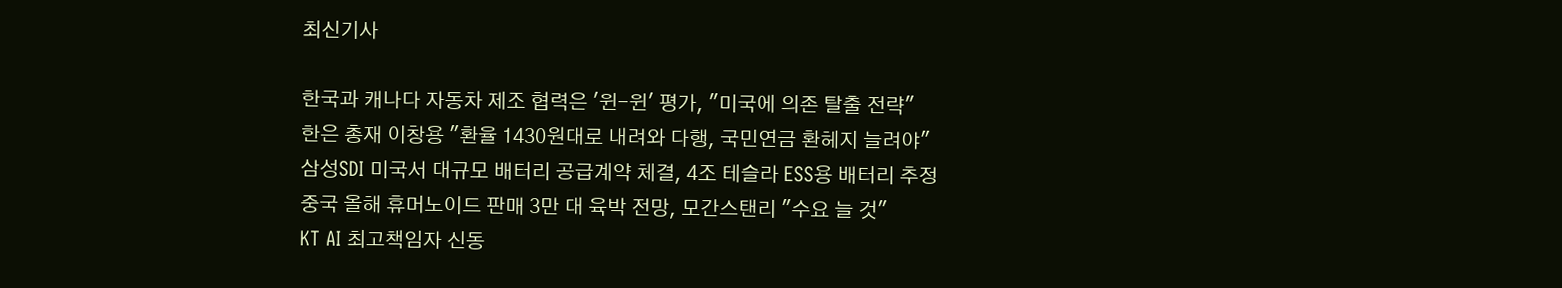최신기사

한국과 캐나다 자동차 제조 협력은 '윈-윈' 평가, "미국에 의존 탈출 전략"
한은 총재 이창용 "환율 1430원대로 내려와 다행, 국민연금 환헤지 늘려야"
삼성SDI 미국서 대규모 배터리 공급계약 체결, 4조 테슬라 ESS용 배터리 추정
중국 올해 휴머노이드 판매 3만 대 육박 전망, 모간스탠리 "수요 늘 것"
KT AI 최고책임자 신동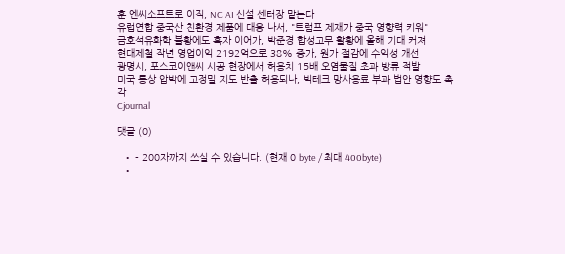훈 엔씨소프트로 이직, NC AI 신설 센터장 맡는다
유럽연합 중국산 친환경 제품에 대응 나서, "트럼프 제재가 중국 영향력 키워"
금호석유화학 불황에도 흑자 이어가, 박준경 합성고무 활황에 올해 기대 커져
현대제철 작년 영업이익 2192억으로 38% 증가, 원가 절감에 수익성 개선
광명시, 포스코이앤씨 시공 현장에서 허용치 15배 오염물질 초과 방류 적발
미국 통상 압박에 고정밀 지도 반출 허용되나, 빅테크 망사용료 부과 법안 영향도 촉각
Cjournal

댓글 (0)

  • - 200자까지 쓰실 수 있습니다. (현재 0 byte / 최대 400byte)
  •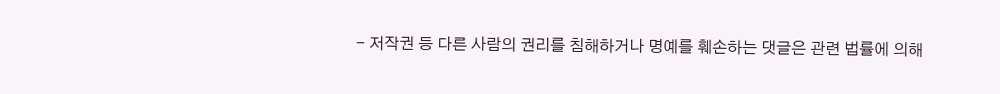- 저작권 등 다른 사람의 권리를 침해하거나 명예를 훼손하는 댓글은 관련 법률에 의해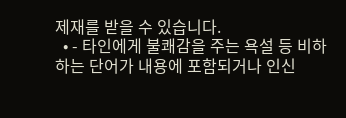제재를 받을 수 있습니다.
  • - 타인에게 불쾌감을 주는 욕설 등 비하하는 단어가 내용에 포함되거나 인신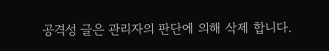공격성 글은 관리자의 판단에 의해 삭제 합니다.